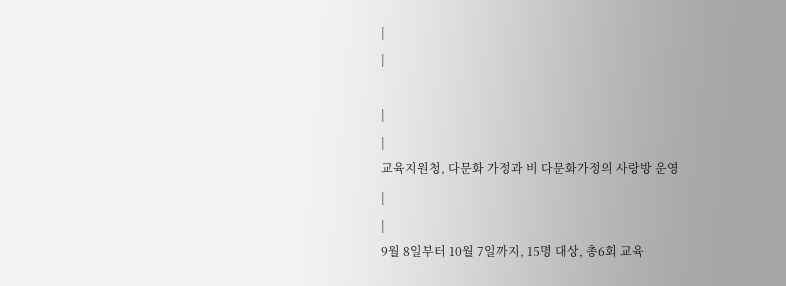|
|

|
|
교육지원청, 다문화 가정과 비 다문화가정의 사랑방 운영
|
|
9월 8일부터 10월 7일까지, 15명 대상, 총6회 교육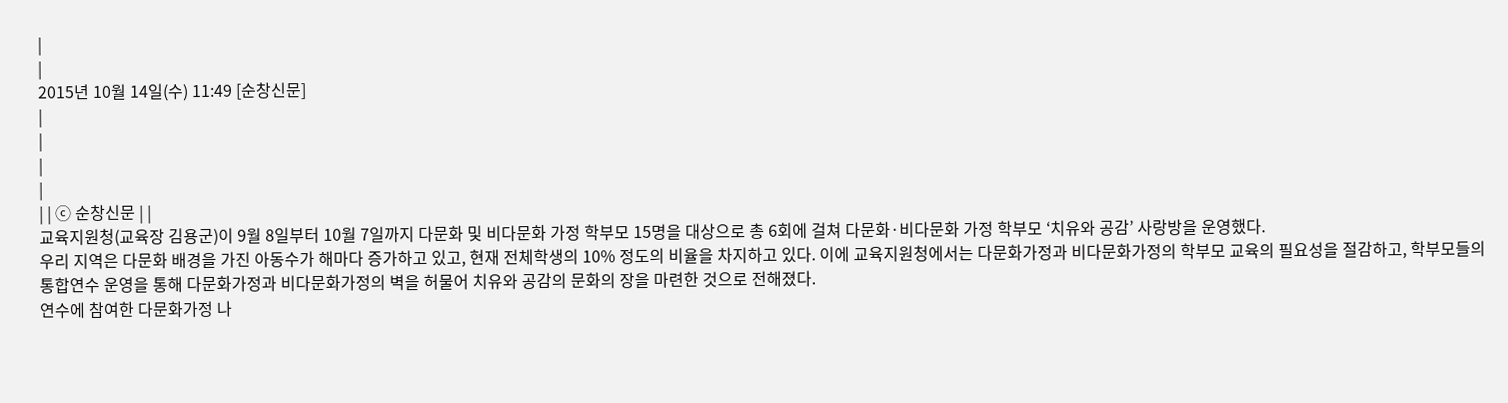|
|
2015년 10월 14일(수) 11:49 [순창신문]
|
|
|
|
| | ⓒ 순창신문 | |
교육지원청(교육장 김용군)이 9월 8일부터 10월 7일까지 다문화 및 비다문화 가정 학부모 15명을 대상으로 총 6회에 걸쳐 다문화·비다문화 가정 학부모 ‘치유와 공감’ 사랑방을 운영했다.
우리 지역은 다문화 배경을 가진 아동수가 해마다 증가하고 있고, 현재 전체학생의 10% 정도의 비율을 차지하고 있다. 이에 교육지원청에서는 다문화가정과 비다문화가정의 학부모 교육의 필요성을 절감하고, 학부모들의 통합연수 운영을 통해 다문화가정과 비다문화가정의 벽을 허물어 치유와 공감의 문화의 장을 마련한 것으로 전해졌다.
연수에 참여한 다문화가정 나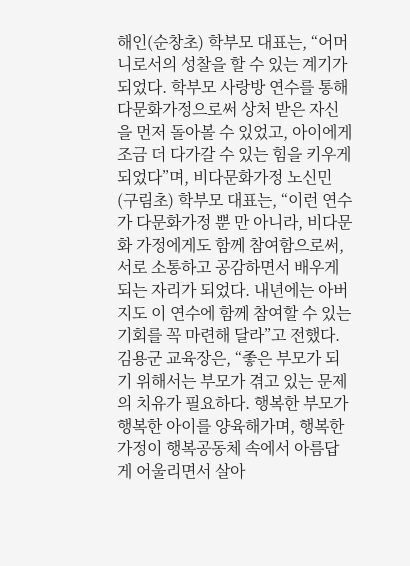해인(순창초) 학부모 대표는, “어머니로서의 성찰을 할 수 있는 계기가 되었다. 학부모 사랑방 연수를 통해 다문화가정으로써 상처 받은 자신을 먼저 돌아볼 수 있었고, 아이에게 조금 더 다가갈 수 있는 힘을 키우게 되었다”며, 비다문화가정 노신민(구림초) 학부모 대표는, “이런 연수가 다문화가정 뿐 만 아니라, 비다문화 가정에게도 함께 참여함으로써, 서로 소통하고 공감하면서 배우게 되는 자리가 되었다. 내년에는 아버지도 이 연수에 함께 참여할 수 있는 기회를 꼭 마련해 달라”고 전했다.
김용군 교육장은, “좋은 부모가 되기 위해서는 부모가 겪고 있는 문제의 치유가 필요하다. 행복한 부모가 행복한 아이를 양육해가며, 행복한 가정이 행복공동체 속에서 아름답게 어울리면서 살아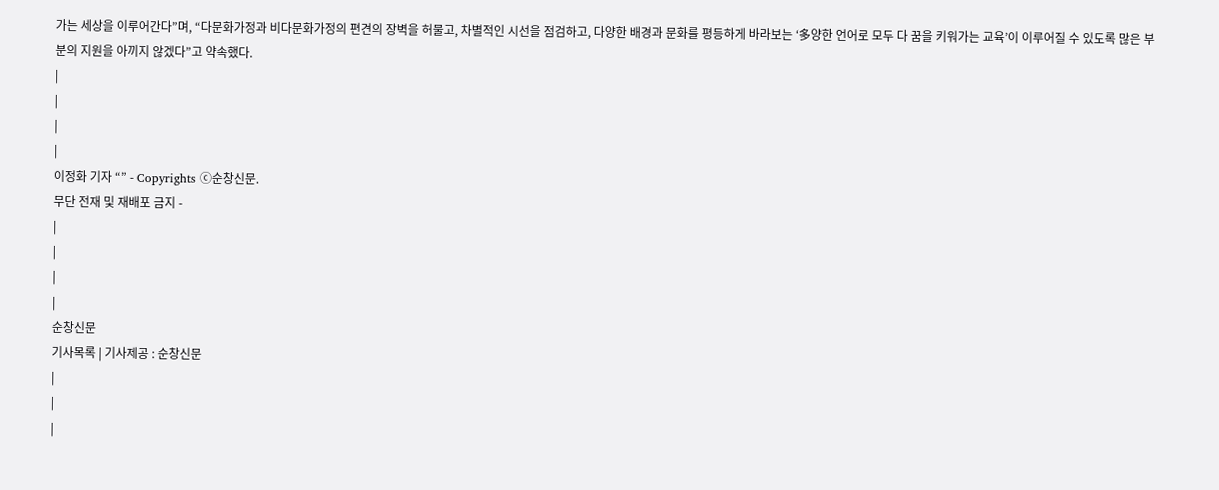가는 세상을 이루어간다”며, “다문화가정과 비다문화가정의 편견의 장벽을 허물고, 차별적인 시선을 점검하고, 다양한 배경과 문화를 평등하게 바라보는 ‘多양한 언어로 모두 다 꿈을 키워가는 교육’이 이루어질 수 있도록 많은 부분의 지원을 아끼지 않겠다”고 약속했다.
|
|
|
|
이정화 기자 “” - Copyrights ⓒ순창신문.
무단 전재 및 재배포 금지 -
|
|
|
|
순창신문
기사목록 | 기사제공 : 순창신문
|
|
|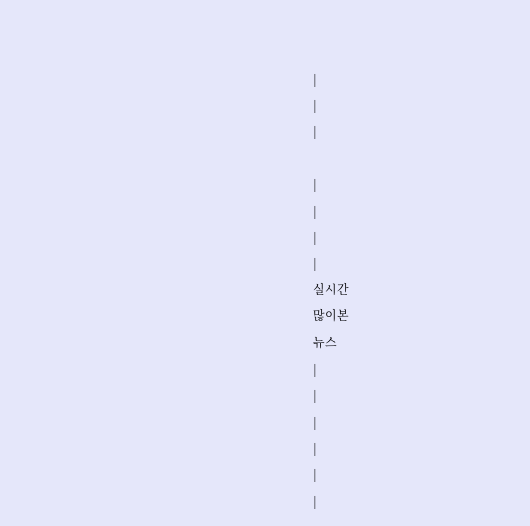|
|
|

|
|
|
|
실시간
많이본
뉴스
|
|
|
|
|
|